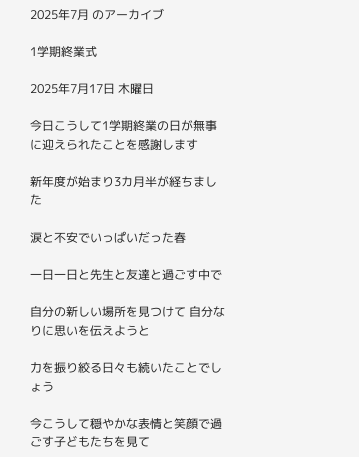2025年7月 のアーカイブ

1学期終業式

2025年7月17日 木曜日

今日こうして1学期終業の日が無事に迎えられたことを感謝します

新年度が始まり3カ月半が経ちました

涙と不安でいっぱいだった春

一日一日と先生と友達と過ごす中で

自分の新しい場所を見つけて 自分なりに思いを伝えようと

力を振り絞る日々も続いたことでしょう

今こうして穏やかな表情と笑顔で過ごす子どもたちを見て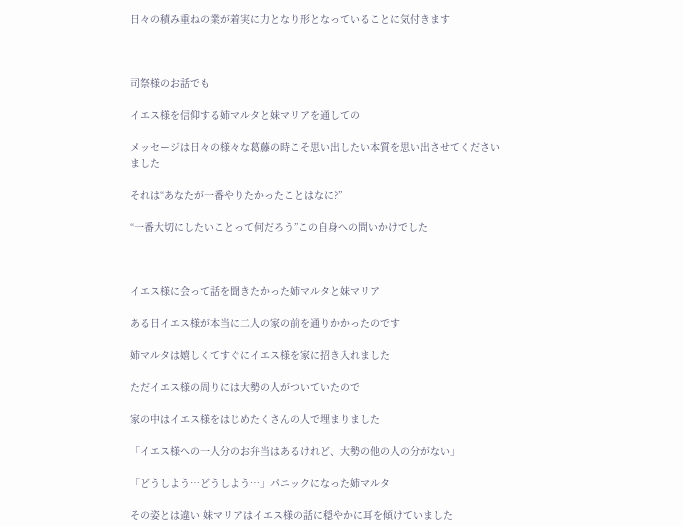日々の積み重ねの業が着実に力となり形となっていることに気付きます



司祭様のお話でも

イエス様を信仰する姉マルタと妹マリアを通しての

メッセージは日々の様々な葛藤の時こそ思い出したい本質を思い出させてくださいました

それは“あなたが一番やりたかったことはなに?”

“一番大切にしたいことって何だろう”この自身への問いかけでした



イエス様に会って話を聞きたかった姉マルタと妹マリア

ある日イエス様が本当に二人の家の前を通りかかったのです

姉マルタは嬉しくてすぐにイエス様を家に招き入れました

ただイエス様の周りには大勢の人がついていたので

家の中はイエス様をはじめたくさんの人で埋まりました

「イエス様への一人分のお弁当はあるけれど、大勢の他の人の分がない」

「どうしよう…どうしよう…」パニックになった姉マルタ

その姿とは違い 妹マリアはイエス様の話に穏やかに耳を傾けていました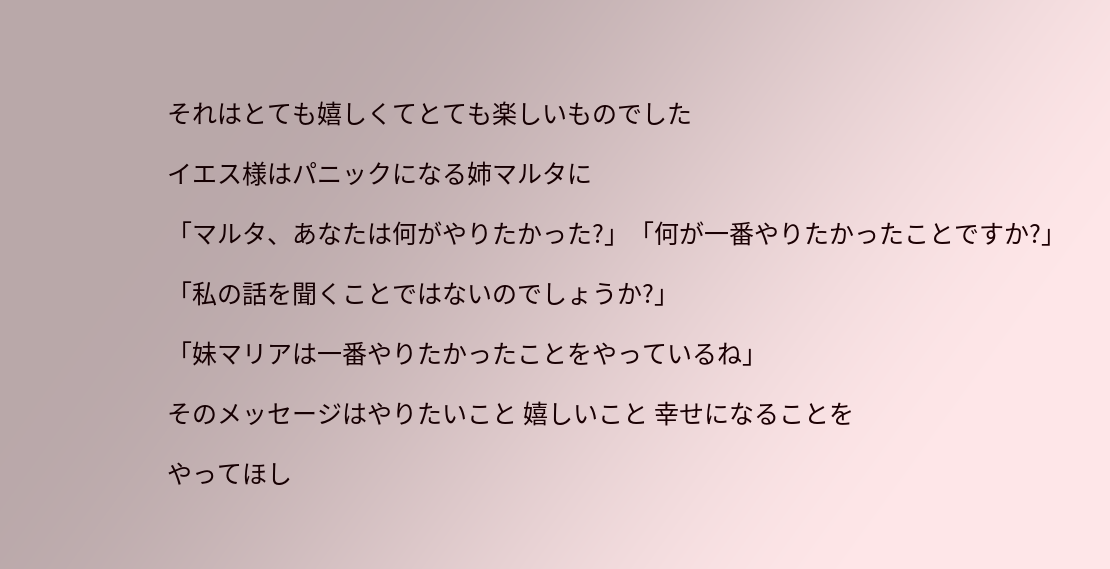それはとても嬉しくてとても楽しいものでした

イエス様はパニックになる姉マルタに

「マルタ、あなたは何がやりたかった?」「何が一番やりたかったことですか?」

「私の話を聞くことではないのでしょうか?」

「妹マリアは一番やりたかったことをやっているね」

そのメッセージはやりたいこと 嬉しいこと 幸せになることを

やってほし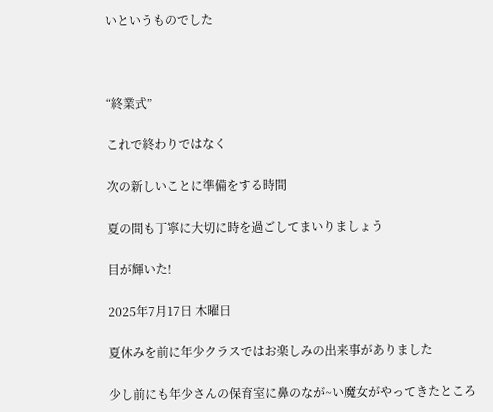いというものでした



“終業式”

これで終わりではなく

次の新しいことに準備をする時間

夏の間も丁寧に大切に時を過ごしてまいりましょう

目が輝いた!

2025年7月17日 木曜日

夏休みを前に年少クラスではお楽しみの出来事がありました

少し前にも年少さんの保育室に鼻のなが~い魔女がやってきたところ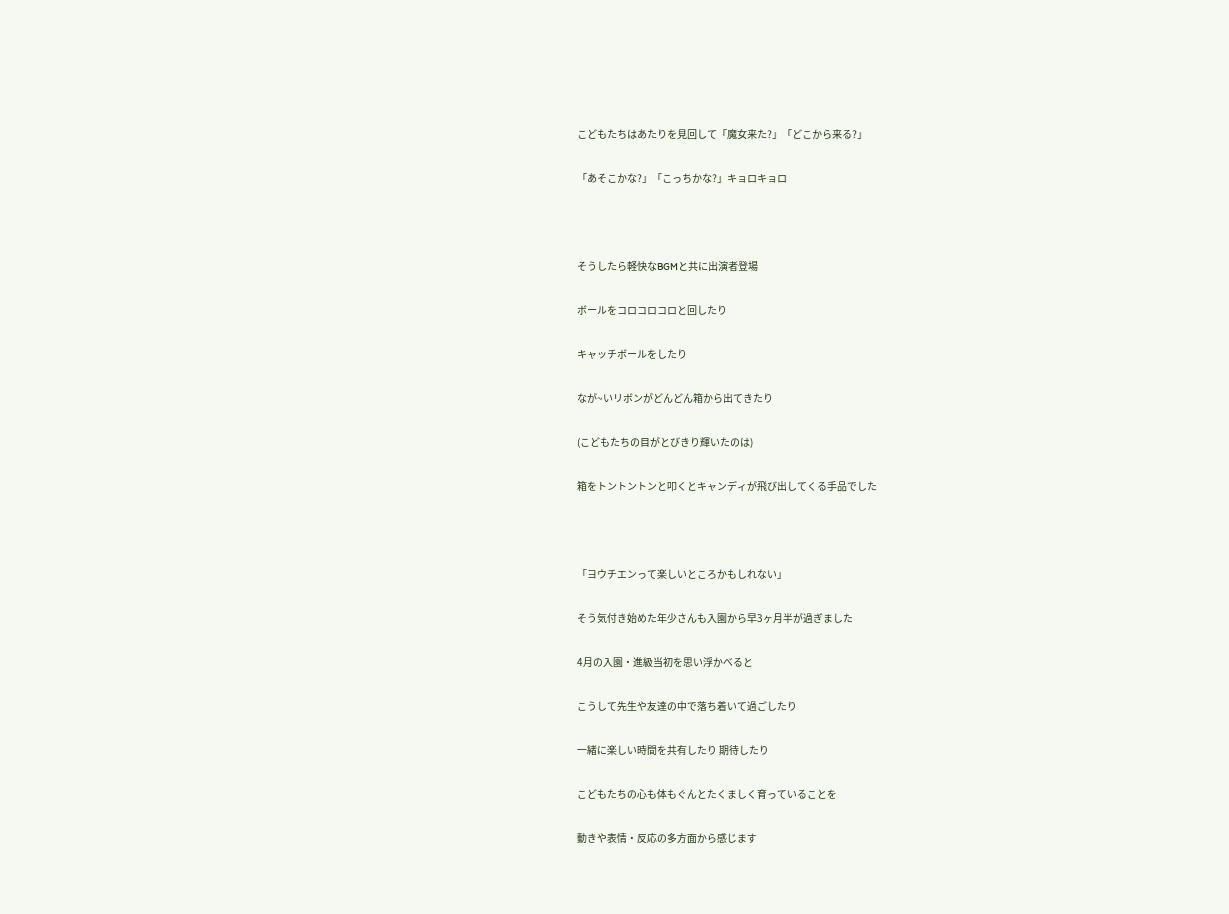こどもたちはあたりを見回して「魔女来た?」「どこから来る?」

「あそこかな?」「こっちかな?」キョロキョロ



そうしたら軽快なBGMと共に出演者登場

ボールをコロコロコロと回したり

キャッチボールをしたり

なが~いリボンがどんどん箱から出てきたり

(こどもたちの目がとびきり輝いたのは)

箱をトントントンと叩くとキャンディが飛び出してくる手品でした



「ヨウチエンって楽しいところかもしれない」

そう気付き始めた年少さんも入園から早3ヶ月半が過ぎました

4月の入園・進級当初を思い浮かべると

こうして先生や友達の中で落ち着いて過ごしたり

一緒に楽しい時間を共有したり 期待したり

こどもたちの心も体もぐんとたくましく育っていることを

動きや表情・反応の多方面から感じます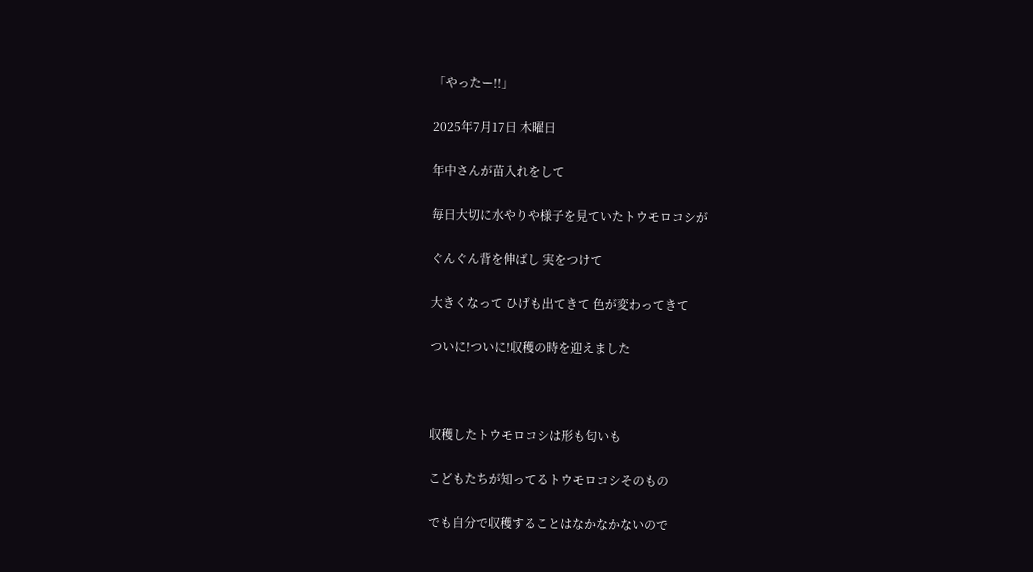「やったー!!」

2025年7月17日 木曜日

年中さんが苗入れをして

毎日大切に水やりや様子を見ていたトウモロコシが

ぐんぐん背を伸ばし 実をつけて

大きくなって ひげも出てきて 色が変わってきて

ついに!ついに!収穫の時を迎えました



収穫したトウモロコシは形も匂いも

こどもたちが知ってるトウモロコシそのもの

でも自分で収穫することはなかなかないので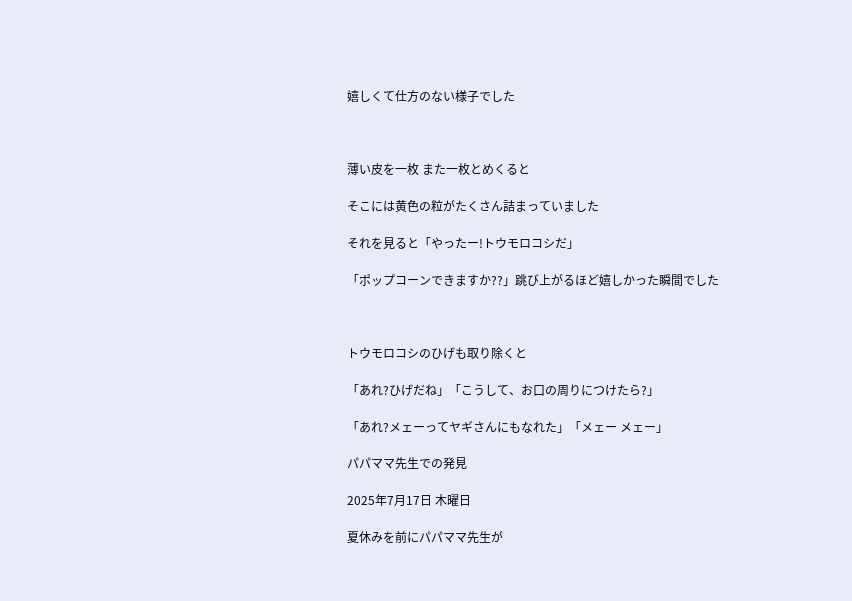嬉しくて仕方のない様子でした



薄い皮を一枚 また一枚とめくると

そこには黄色の粒がたくさん詰まっていました

それを見ると「やったー!トウモロコシだ」

「ポップコーンできますか??」跳び上がるほど嬉しかった瞬間でした



トウモロコシのひげも取り除くと

「あれ?ひげだね」「こうして、お口の周りにつけたら?」

「あれ?メェーってヤギさんにもなれた」「メェー メェー」

パパママ先生での発見

2025年7月17日 木曜日

夏休みを前にパパママ先生が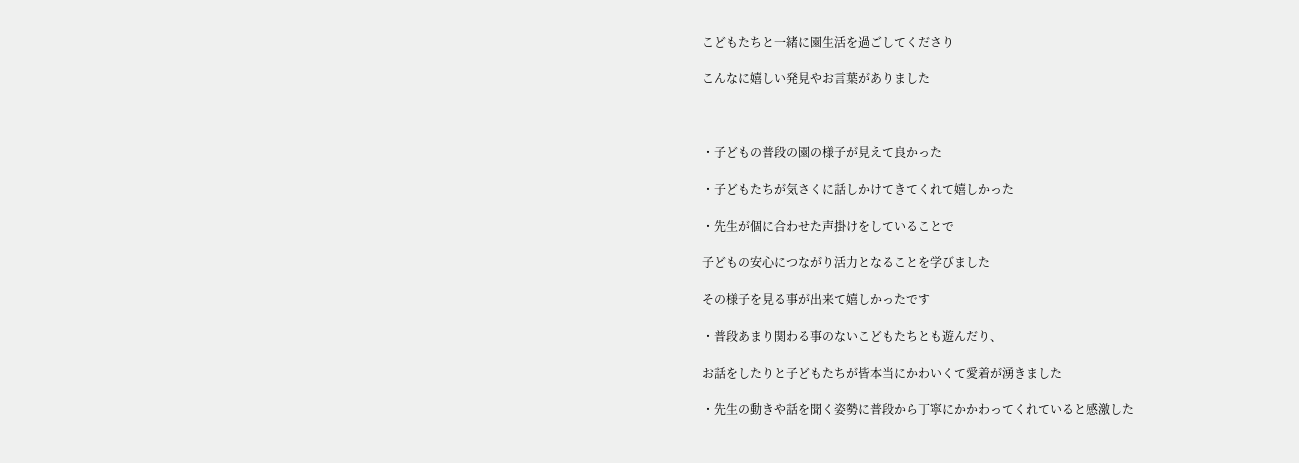こどもたちと一緒に園生活を過ごしてくださり

こんなに嬉しい発見やお言葉がありました



・子どもの普段の園の様子が見えて良かった

・子どもたちが気さくに話しかけてきてくれて嬉しかった

・先生が個に合わせた声掛けをしていることで

子どもの安心につながり活力となることを学びました

その様子を見る事が出来て嬉しかったです

・普段あまり関わる事のないこどもたちとも遊んだり、

お話をしたりと子どもたちが皆本当にかわいくて愛着が湧きました

・先生の動きや話を聞く姿勢に普段から丁寧にかかわってくれていると感激した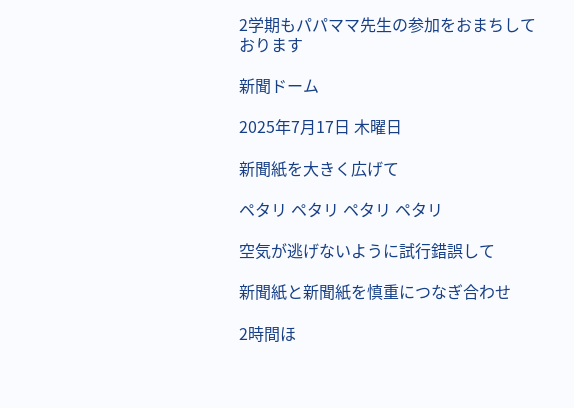2学期もパパママ先生の参加をおまちしております

新聞ドーム

2025年7月17日 木曜日

新聞紙を大きく広げて

ペタリ ペタリ ペタリ ペタリ

空気が逃げないように試行錯誤して

新聞紙と新聞紙を慎重につなぎ合わせ

2時間ほ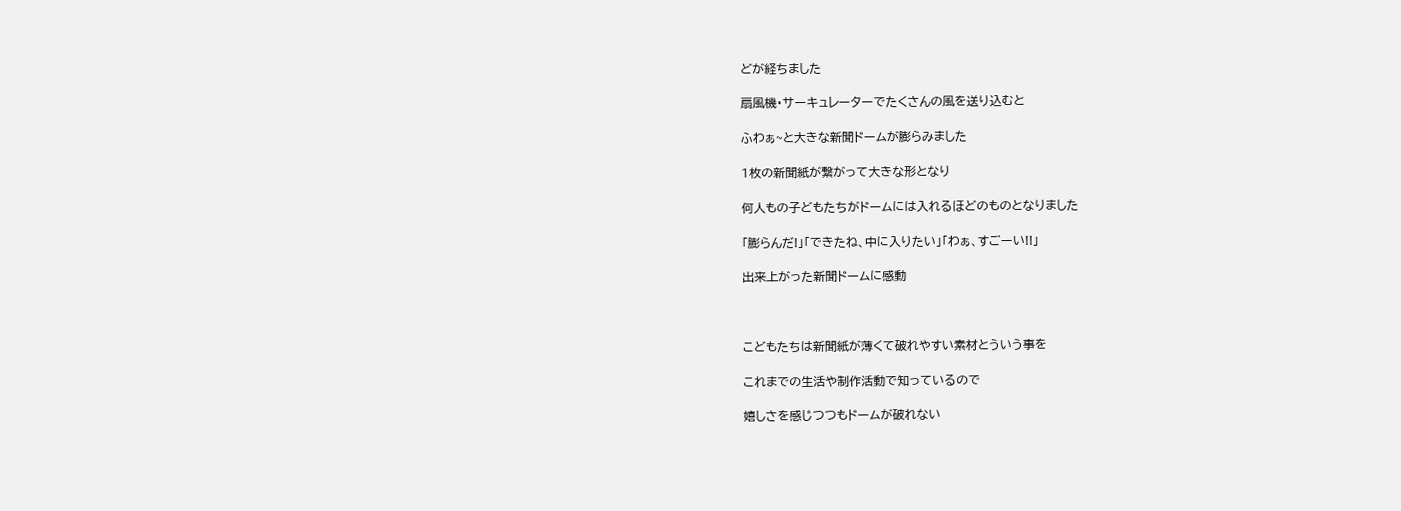どが経ちました

扇風機・サーキュレーターでたくさんの風を送り込むと

ふわぁ~と大きな新聞ドームが膨らみました

1枚の新聞紙が繋がって大きな形となり

何人もの子どもたちがドームには入れるほどのものとなりました

「膨らんだ!」「できたね、中に入りたい」「わぁ、すごーい!!」

出来上がった新聞ドームに感動



こどもたちは新聞紙が薄くて破れやすい素材とういう事を

これまでの生活や制作活動で知っているので

嬉しさを感じつつもドームが破れない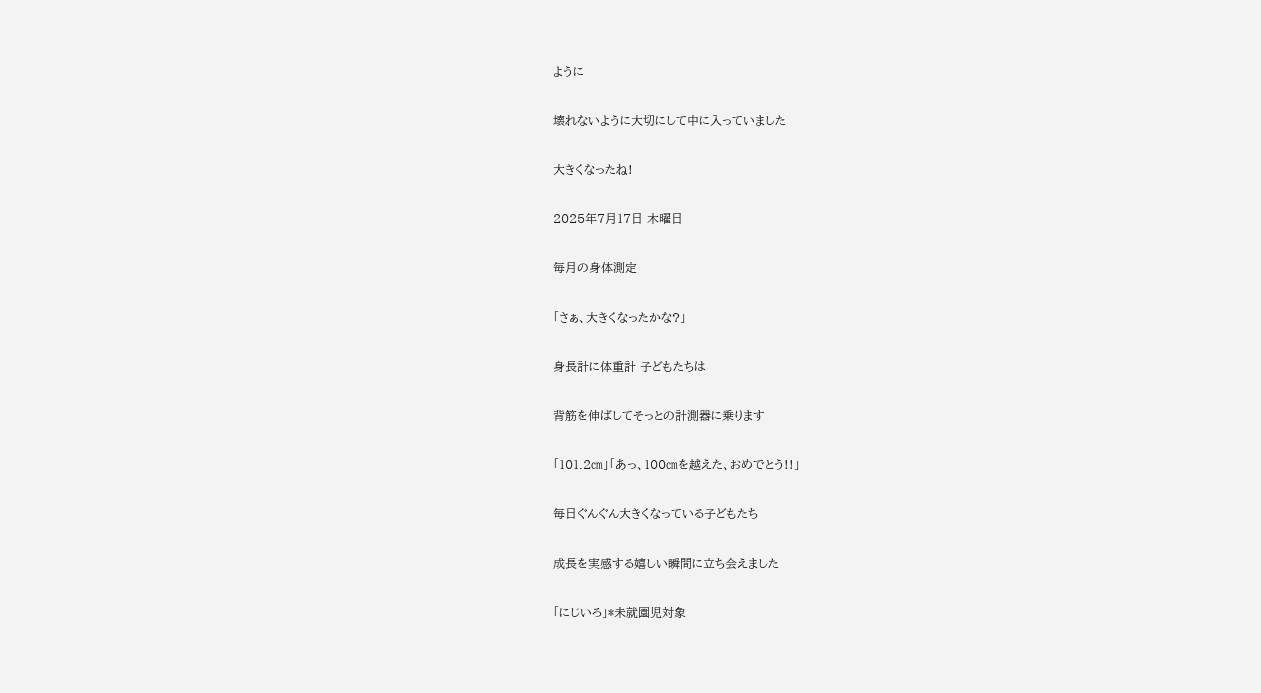ように

壊れないように大切にして中に入っていました

大きくなったね!

2025年7月17日 木曜日

毎月の身体測定

「さぁ、大きくなったかな?」

身長計に体重計 子どもたちは

背筋を伸ばしてそっとの計測器に乗ります

「101.2㎝」「あっ、100㎝を越えた、おめでとう!!」

毎日ぐんぐん大きくなっている子どもたち

成長を実感する嬉しい瞬間に立ち会えました

「にじいろ」*未就園児対象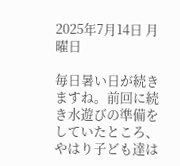2025年7月14日 月曜日

毎日暑い日が続きますね。前回に続き水遊びの準備をしていたところ、やはり子ども達は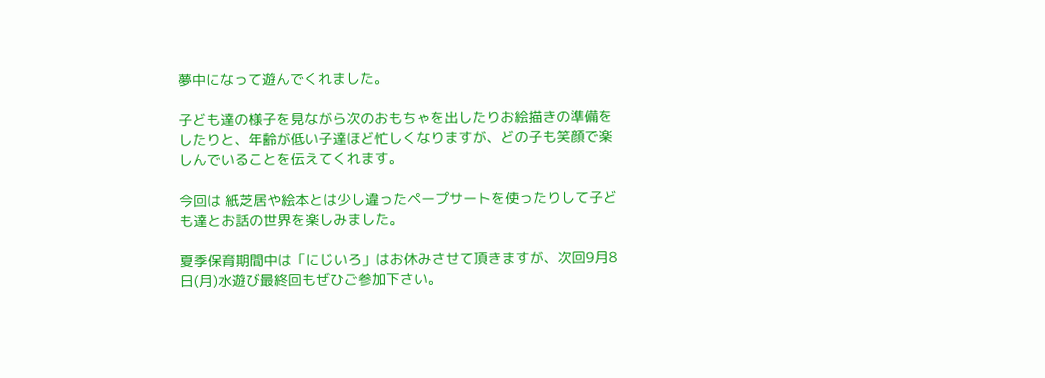夢中になって遊んでくれました。

子ども達の様子を見ながら次のおもちゃを出したりお絵描きの準備をしたりと、年齢が低い子達ほど忙しくなりますが、どの子も笑顔で楽しんでいることを伝えてくれます。

今回は 紙芝居や絵本とは少し違ったペープサートを使ったりして子ども達とお話の世界を楽しみました。

夏季保育期間中は「にじいろ」はお休みさせて頂きますが、次回9月8日(月)水遊び最終回もぜひご参加下さい。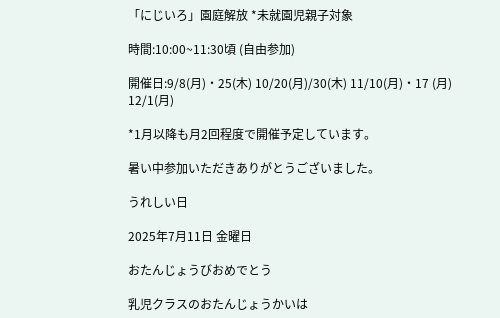「にじいろ」園庭解放 *未就園児親子対象

時間:10:00~11:30頃 (自由参加)

開催日:9/8(月)・25(木) 10/20(月)/30(木) 11/10(月)・17 (月) 12/1(月)

*1月以降も月2回程度で開催予定しています。

暑い中参加いただきありがとうございました。

うれしい日

2025年7月11日 金曜日

おたんじょうびおめでとう

乳児クラスのおたんじょうかいは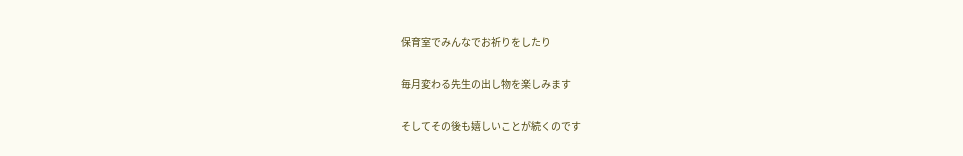保育室でみんなでお祈りをしたり

毎月変わる先生の出し物を楽しみます

そしてその後も嬉しいことが続くのです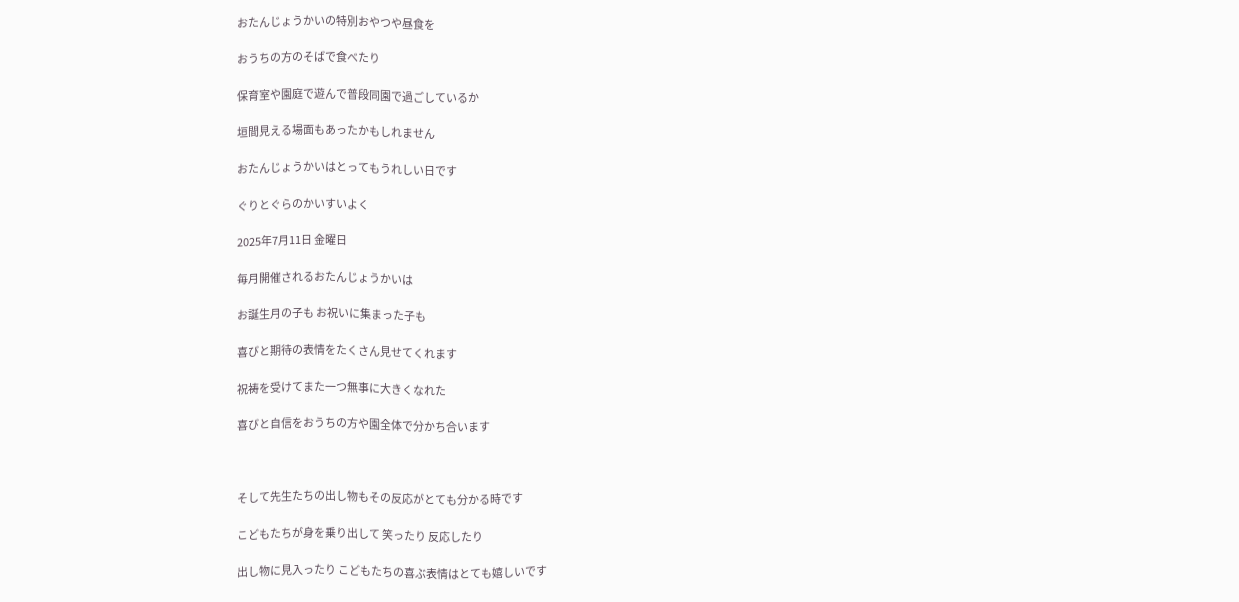おたんじょうかいの特別おやつや昼食を

おうちの方のそばで食べたり

保育室や園庭で遊んで普段同園で過ごしているか

垣間見える場面もあったかもしれません

おたんじょうかいはとってもうれしい日です

ぐりとぐらのかいすいよく

2025年7月11日 金曜日

毎月開催されるおたんじょうかいは

お誕生月の子も お祝いに集まった子も

喜びと期待の表情をたくさん見せてくれます

祝祷を受けてまた一つ無事に大きくなれた

喜びと自信をおうちの方や園全体で分かち合います



そして先生たちの出し物もその反応がとても分かる時です

こどもたちが身を乗り出して 笑ったり 反応したり

出し物に見入ったり こどもたちの喜ぶ表情はとても嬉しいです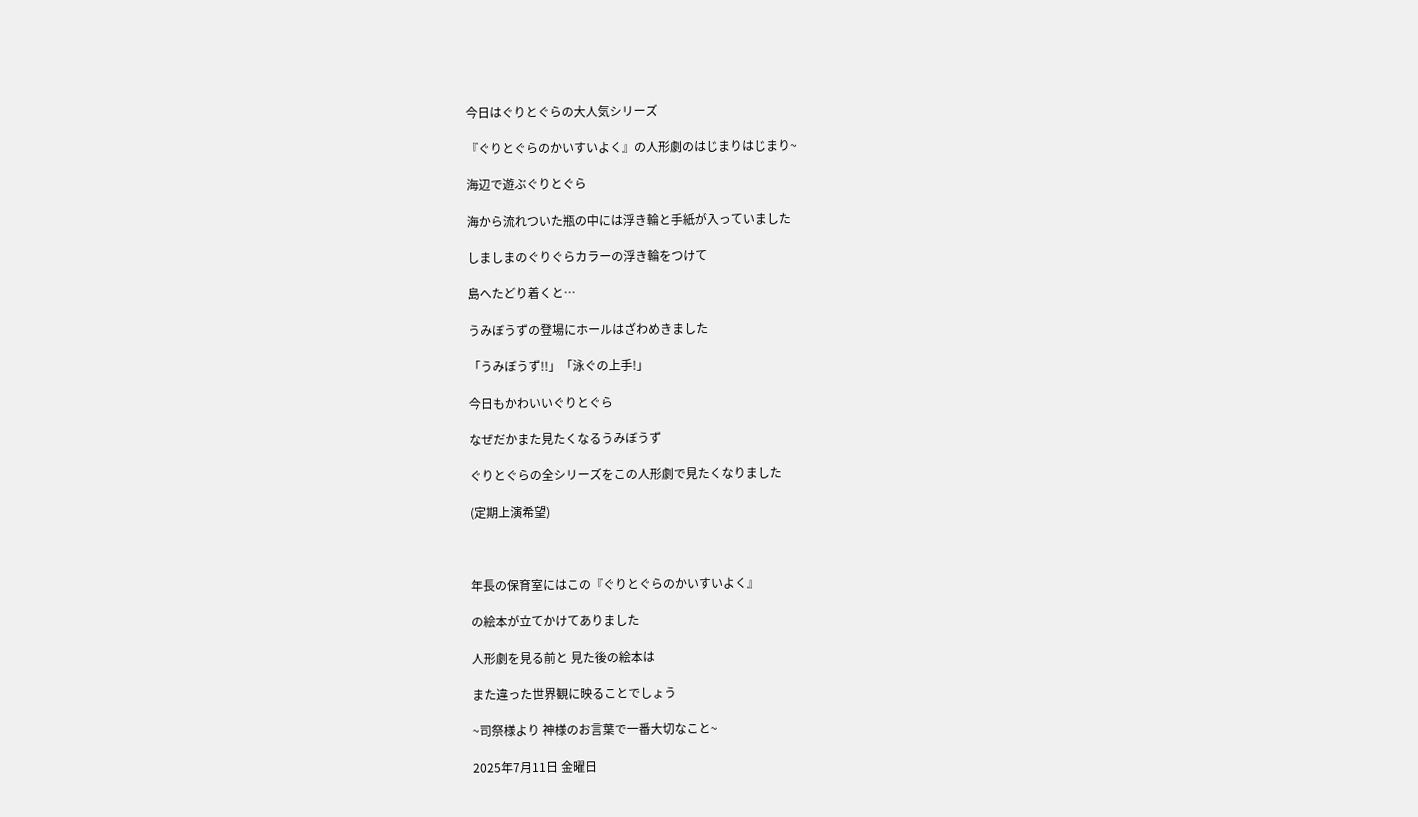今日はぐりとぐらの大人気シリーズ

『ぐりとぐらのかいすいよく』の人形劇のはじまりはじまり~

海辺で遊ぶぐりとぐら

海から流れついた瓶の中には浮き輪と手紙が入っていました

しましまのぐりぐらカラーの浮き輪をつけて

島へたどり着くと…

うみぼうずの登場にホールはざわめきました

「うみぼうず!!」「泳ぐの上手!」

今日もかわいいぐりとぐら

なぜだかまた見たくなるうみぼうず

ぐりとぐらの全シリーズをこの人形劇で見たくなりました

(定期上演希望)



年長の保育室にはこの『ぐりとぐらのかいすいよく』

の絵本が立てかけてありました

人形劇を見る前と 見た後の絵本は

また違った世界観に映ることでしょう

~司祭様より 神様のお言葉で一番大切なこと~

2025年7月11日 金曜日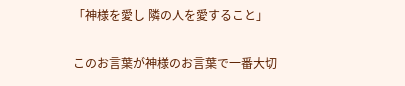「神様を愛し 隣の人を愛すること」

このお言葉が神様のお言葉で一番大切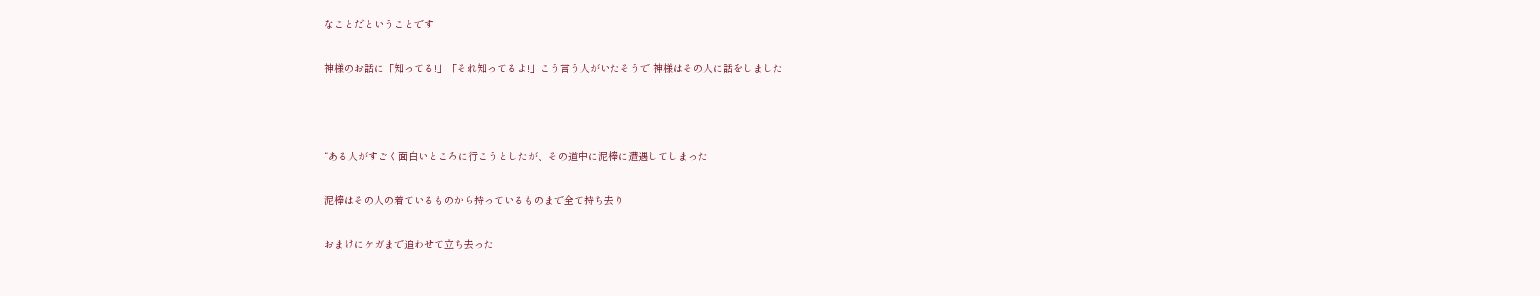なことだということです

神様のお話に「知ってる!」「それ知ってるよ!」こう言う人がいたそうで 神様はその人に話をしました



“ある人がすごく面白いところに行こうとしたが、その道中に泥棒に遭遇してしまった

泥棒はその人の着ているものから持っているものまで全て持ち去り

おまけにケガまで追わせて立ち去った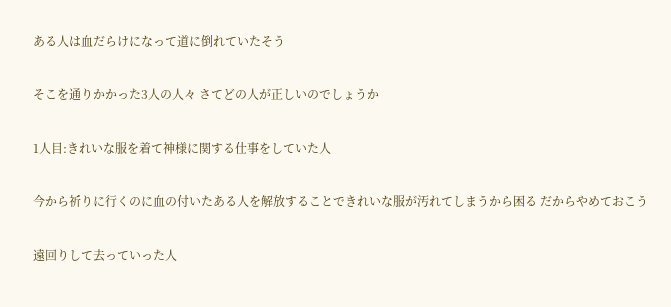ある人は血だらけになって道に倒れていたそう

そこを通りかかった3人の人々 さてどの人が正しいのでしょうか

1人目:きれいな服を着て神様に関する仕事をしていた人

今から祈りに行くのに血の付いたある人を解放することできれいな服が汚れてしまうから困る だからやめておこう

遠回りして去っていった人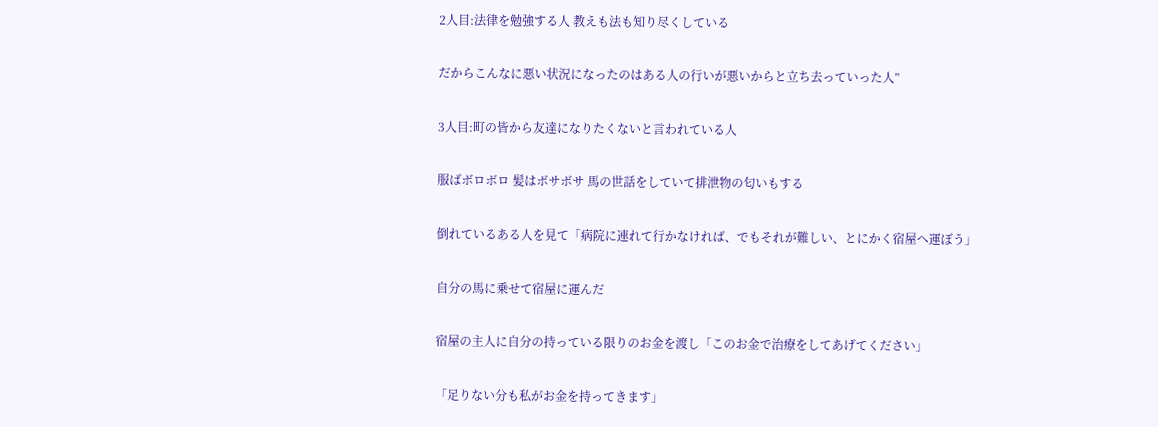2人目:法律を勉強する人 教えも法も知り尽くしている

だからこんなに悪い状況になったのはある人の行いが悪いからと立ち去っていった人”

3人目:町の皆から友達になりたくないと言われている人

服ばボロボロ 髪はボサボサ 馬の世話をしていて排泄物の匂いもする

倒れているある人を見て「病院に連れて行かなければ、でもそれが難しい、とにかく宿屋へ運ぼう」

自分の馬に乗せて宿屋に運んだ

宿屋の主人に自分の持っている限りのお金を渡し「このお金で治療をしてあげてください」

「足りない分も私がお金を持ってきます」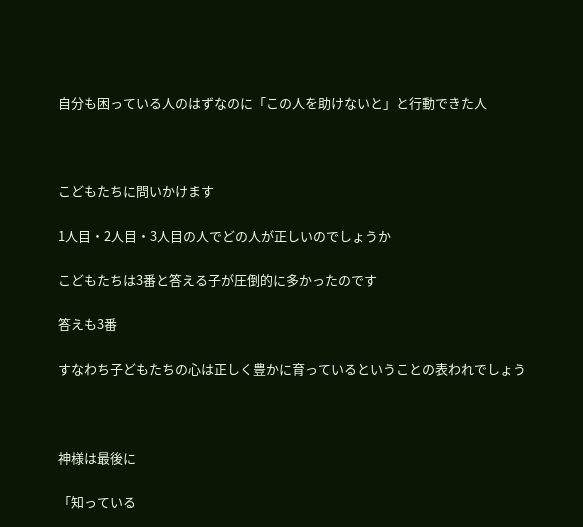自分も困っている人のはずなのに「この人を助けないと」と行動できた人



こどもたちに問いかけます

1人目・2人目・3人目の人でどの人が正しいのでしょうか

こどもたちは3番と答える子が圧倒的に多かったのです

答えも3番

すなわち子どもたちの心は正しく豊かに育っているということの表われでしょう



神様は最後に

「知っている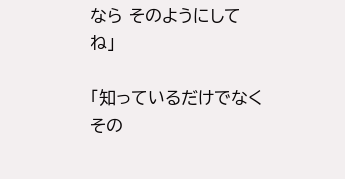なら そのようにしてね」

「知っているだけでなく その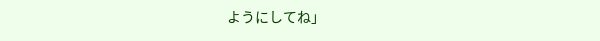ようにしてね」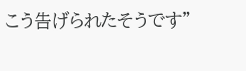こう告げられたそうです”